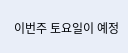이번주 토요일이 예정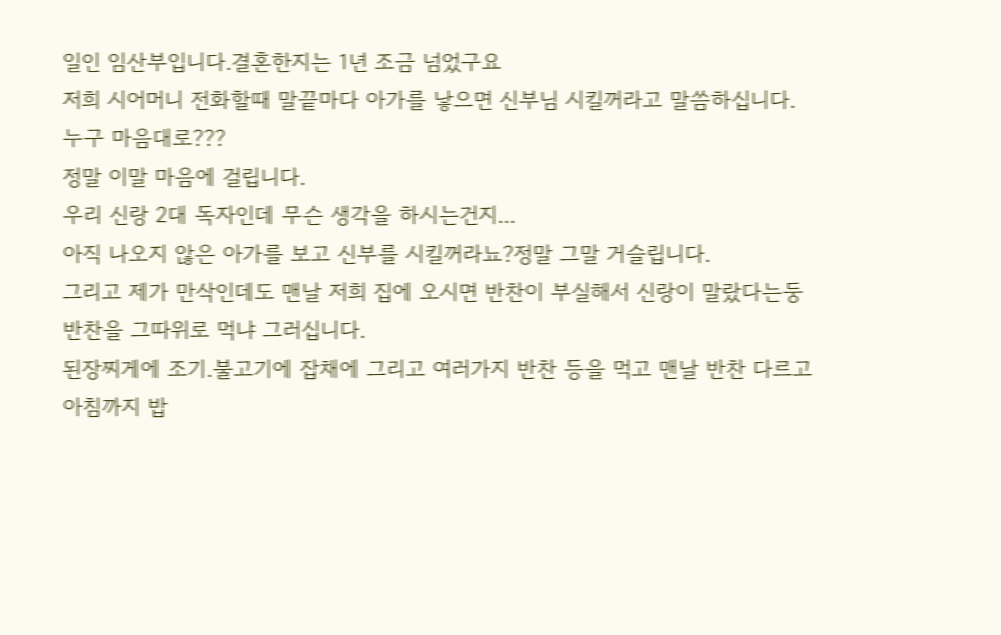일인 임산부입니다.결혼한지는 1년 조금 넘었구요
저희 시어머니 전화할때 말끝마다 아가를 낳으면 신부님 시킬꺼라고 말씀하십니다.
누구 마음대로???
정말 이말 마음에 걸립니다.
우리 신랑 2대 독자인데 무슨 생각을 하시는건지...
아직 나오지 않은 아가를 보고 신부를 시킬꺼라뇨?정말 그말 거슬립니다.
그리고 제가 만삭인데도 맨날 저희 집에 오시면 반찬이 부실해서 신랑이 말랐다는둥
반찬을 그따위로 먹냐 그러십니다.
된장찌게에 조기.불고기에 잡채에 그리고 여러가지 반찬 등을 먹고 맨날 반찬 다르고
아침까지 밥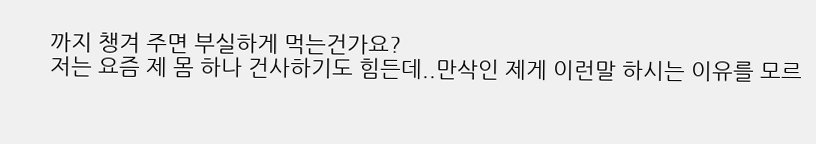까지 챙겨 주면 부실하게 먹는건가요?
저는 요즘 제 몸 하나 건사하기도 힘든데..만삭인 제게 이런말 하시는 이유를 모르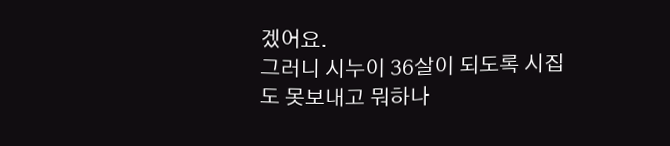겠어요.
그러니 시누이 36살이 되도록 시집도 못보내고 뭐하나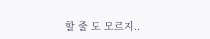할 줄 도 모르지..